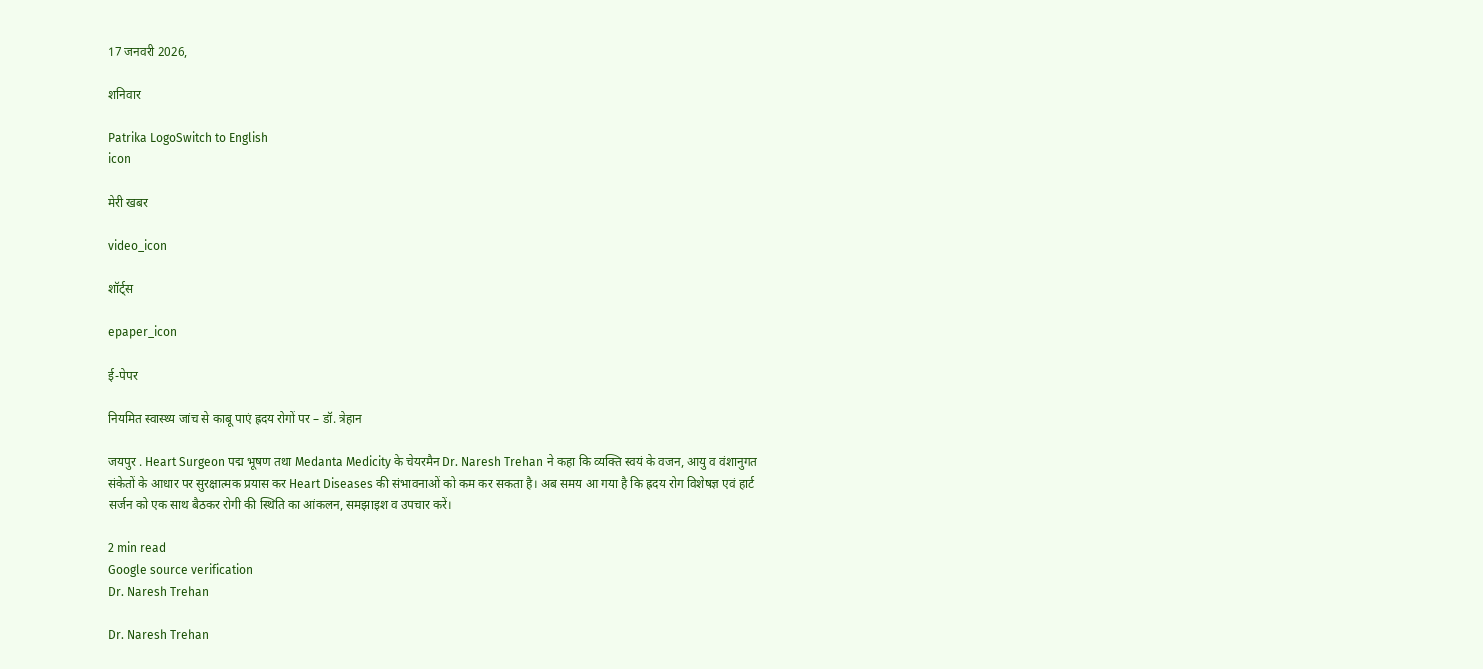17 जनवरी 2026,

शनिवार

Patrika LogoSwitch to English
icon

मेरी खबर

video_icon

शॉर्ट्स

epaper_icon

ई-पेपर

नियमित स्वास्थ्य जांच से काबू पाएं ह्रदय रोगों पर – डॉ. त्रेहान

जयपुर . Heart Surgeon पद्म भूषण तथा Medanta Medicity के चेयरमैन Dr. Naresh Trehan ने कहा कि व्यक्ति स्वयं के वजन, आयु व वंशानुगत संकेतों के आधार पर सुरक्षात्मक प्रयास कर Heart Diseases की संभावनाओं को कम कर सकता है। अब समय आ गया है कि ह्रदय रोग विशेषज्ञ एवं हार्ट सर्जन को एक साथ बैठकर रोगी की स्थिति का आंकलन, समझाइश व उपचार करें।

2 min read
Google source verification
Dr. Naresh Trehan

Dr. Naresh Trehan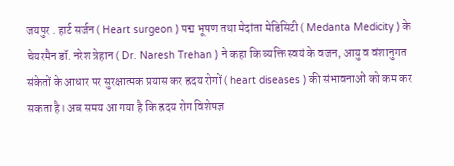जयपुर . हार्ट सर्जन ( Heart surgeon ) पद्म भूषण तथा मेदांता मेडिसिटी ( Medanta Medicity ) के चेयरमैन डॉ. नरेश त्रेहान ( Dr. Naresh Trehan ) ने कहा कि व्यक्ति स्वयं के वजन, आयु व वंशानुगत संकेतों के आधार पर सुरक्षात्मक प्रयास कर ह्रदय रोगों ( heart diseases ) की संभावनाओं को कम कर सकता है। अब समय आ गया है कि ह्रदय रोग विशेषज्ञ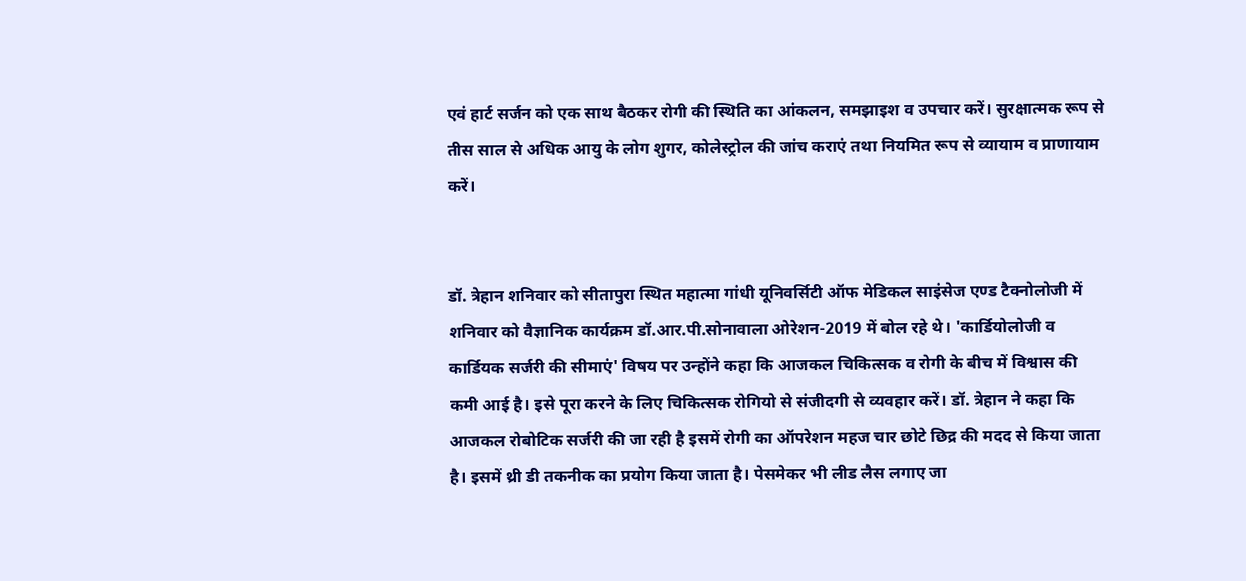एवं हार्ट सर्जन को एक साथ बैठकर रोगी की स्थिति का आंकलन, समझाइश व उपचार करें। सुरक्षात्मक रूप से तीस साल से अधिक आयु के लोग शुगर, कोलेस्ट्रोल की जांच कराएं तथा नियमित रूप से व्यायाम व प्राणायाम करें।


डॉ. त्रेहान शनिवार को सीतापुरा स्थित महात्मा गांधी यूनिवर्सिटी ऑफ मेडिकल साइंसेज एण्ड टैक्नोलोजी में शनिवार को वैज्ञानिक कार्यक्रम डॉ.आर.पी.सोनावाला ओरेशन-2019 में बोल रहे थे। 'कार्डियोलोजी व कार्डियक सर्जरी की सीमाएं' विषय पर उन्होंने कहा कि आजकल चिकित्सक व रोगी के बीच में विश्वास की कमी आई है। इसे पूरा करने के लिए चिकित्सक रोगियो से संजीदगी से व्यवहार करें। डॉ. त्रेहान ने कहा कि आजकल रोबोटिक सर्जरी की जा रही है इसमें रोगी का ऑपरेशन महज चार छोटे छिद्र की मदद से किया जाता है। इसमें थ्री डी तकनीक का प्रयोग किया जाता है। पेसमेकर भी लीड लैस लगाए जा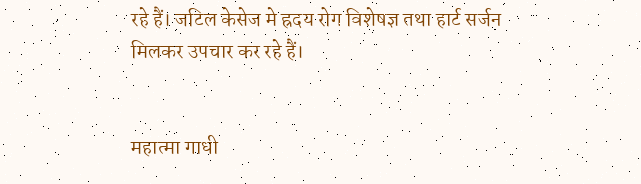रहे हैं। जटिल केसेज मे ह्रदय रोग विशेषज्ञ तथा हार्ट सर्जन मिलकर उपचार कर रहे हैं।


महात्मा गाधी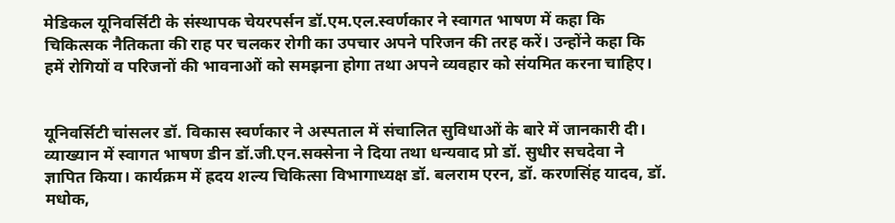मेडिकल यूनिवर्सिटी के संस्थापक चेयरपर्सन डॉ.एम.एल.स्वर्णकार ने स्वागत भाषण में कहा कि चिकित्सक नैतिकता की राह पर चलकर रोगी का उपचार अपने परिजन की तरह करें। उन्होंने कहा कि हमें रोगियों व परिजनों की भावनाओं को समझना होगा तथा अपने व्यवहार को संयमित करना चाहिए।


यूनिवर्सिटी चांसलर डॉ. विकास स्वर्णकार ने अस्पताल में संचालित सुविधाओं के बारे में जानकारी दी। व्याख्यान में स्वागत भाषण डीन डॉ.जी.एन.सक्सेना ने दिया तथा धन्यवाद प्रो डॉ. सुधीर सचदेवा ने ज्ञापित किया। कार्यक्रम में ह्रदय शल्य चिकित्सा विभागाध्यक्ष डॉ. बलराम एरन, डॉ. करणसिंह यादव, डॉ. मधोक,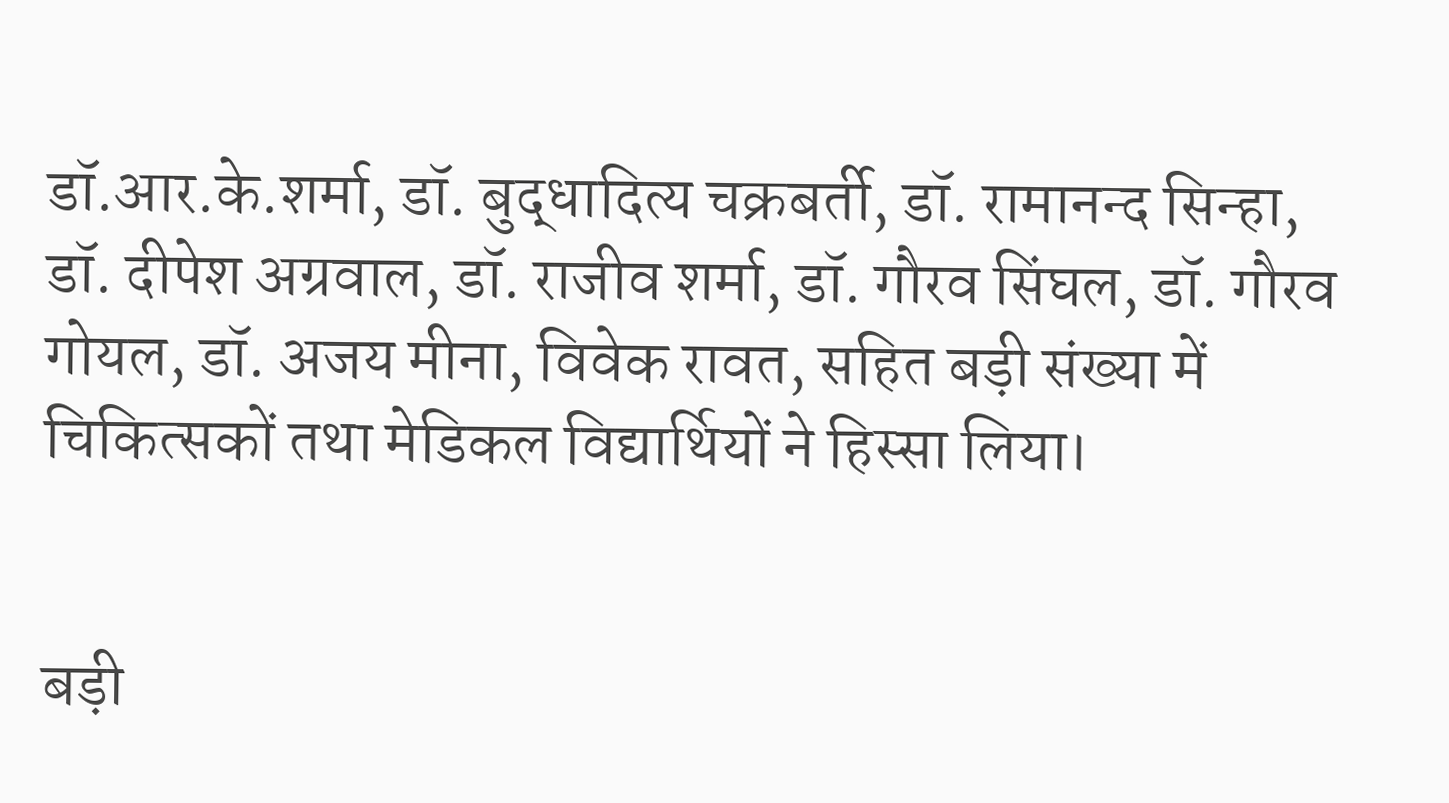डॉ.आर.के.शर्मा, डॉ. बुद्धादित्य चक्रबर्ती, डॉ. रामानन्द सिन्हा, डॉ. दीपेश अग्रवाल, डॉ. राजीव शर्मा, डॉ. गौरव सिंघल, डॉ. गौरव गोयल, डॉ. अजय मीना, विवेक रावत, सहित बड़ी संख्या में चिकित्सकों तथा मेडिकल विद्यार्थियों ने हिस्सा लिया।


बड़ी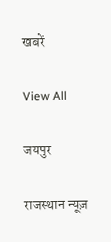खबरें

View All

जयपुर

राजस्थान न्यूज़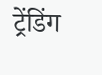ट्रेंडिंग